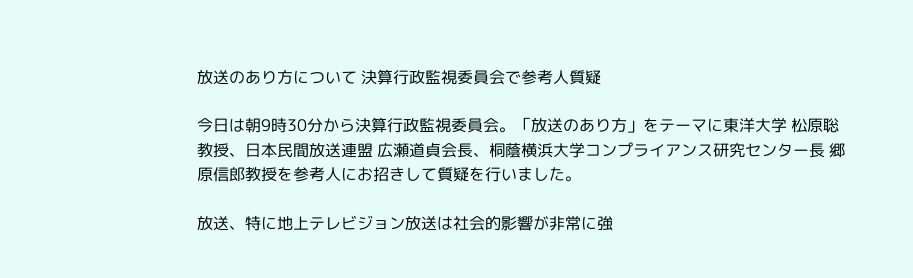放送のあり方について 決算行政監視委員会で参考人質疑

今日は朝9時30分から決算行政監視委員会。「放送のあり方」をテーマに東洋大学 松原聡教授、日本民間放送連盟 広瀬道貞会長、桐蔭横浜大学コンプライアンス研究センター長 郷原信郎教授を参考人にお招きして質疑を行いました。

放送、特に地上テレビジョン放送は社会的影響が非常に強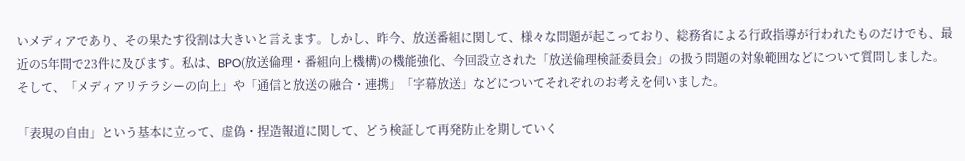いメディアであり、その果たす役割は大きいと言えます。しかし、昨今、放送番組に関して、様々な問題が起こっており、総務省による行政指導が行われたものだけでも、最近の5年間で23件に及びます。私は、BPO(放送倫理・番組向上機構)の機能強化、今回設立された「放送倫理検証委員会」の扱う問題の対象範囲などについて質問しました。そして、「メディアリテラシーの向上」や「通信と放送の融合・連携」「字幕放送」などについてそれぞれのお考えを伺いました。

「表現の自由」という基本に立って、虚偽・捏造報道に関して、どう検証して再発防止を期していく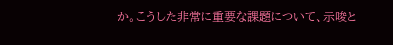か。こうした非常に重要な課題について、示唆と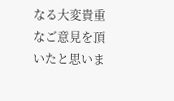なる大変貴重なご意見を頂いたと思いま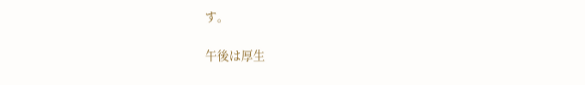す。

午後は厚生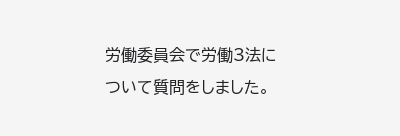労働委員会で労働3法について質問をしました。